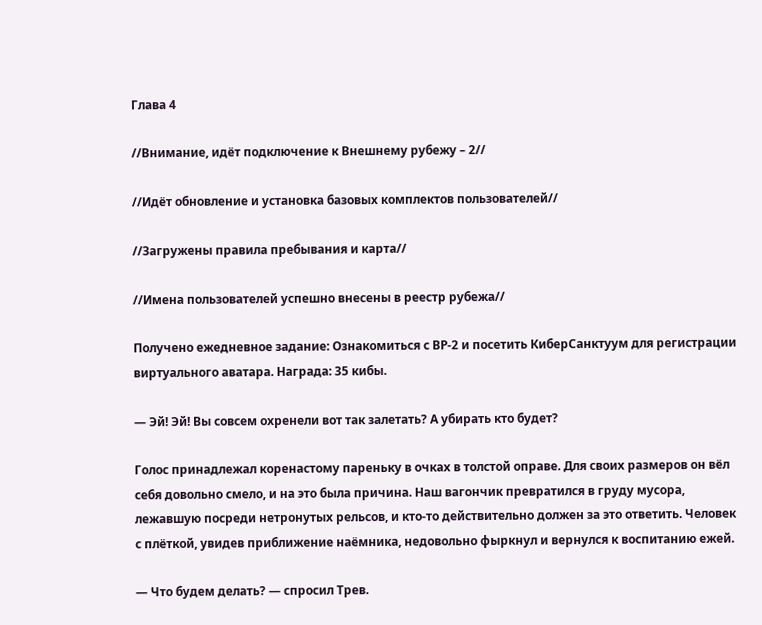Глава 4

//Внимание, идёт подключение к Внешнему рубежу – 2//

//Идёт обновление и установка базовых комплектов пользователей//

//Загружены правила пребывания и карта//

//Имена пользователей успешно внесены в реестр рубежа//

Получено ежедневное задание: Ознакомиться с ВР-2 и посетить КиберСанктуум для регистрации виртуального аватара. Награда: 35 кибы.

— Эй! Эй! Вы совсем охренели вот так залетать? А убирать кто будет?

Голос принадлежал коренастому пареньку в очках в толстой оправе. Для своих размеров он вёл себя довольно смело, и на это была причина. Наш вагончик превратился в груду мусора, лежавшую посреди нетронутых рельсов, и кто-то действительно должен за это ответить. Человек с плёткой, увидев приближение наёмника, недовольно фыркнул и вернулся к воспитанию ежей.

— Что будем делать? — спросил Трев.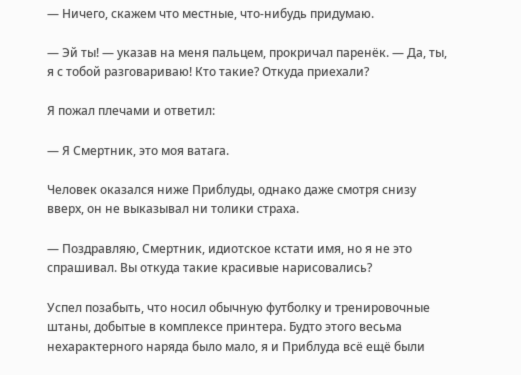— Ничего, скажем что местные, что-нибудь придумаю.

— Эй ты! — указав на меня пальцем, прокричал паренёк. — Да, ты, я с тобой разговариваю! Кто такие? Откуда приехали?

Я пожал плечами и ответил:

— Я Смертник, это моя ватага.

Человек оказался ниже Приблуды, однако даже смотря снизу вверх, он не выказывал ни толики страха.

— Поздравляю, Смертник, идиотское кстати имя, но я не это спрашивал. Вы откуда такие красивые нарисовались?

Успел позабыть, что носил обычную футболку и тренировочные штаны, добытые в комплексе принтера. Будто этого весьма нехарактерного наряда было мало, я и Приблуда всё ещё были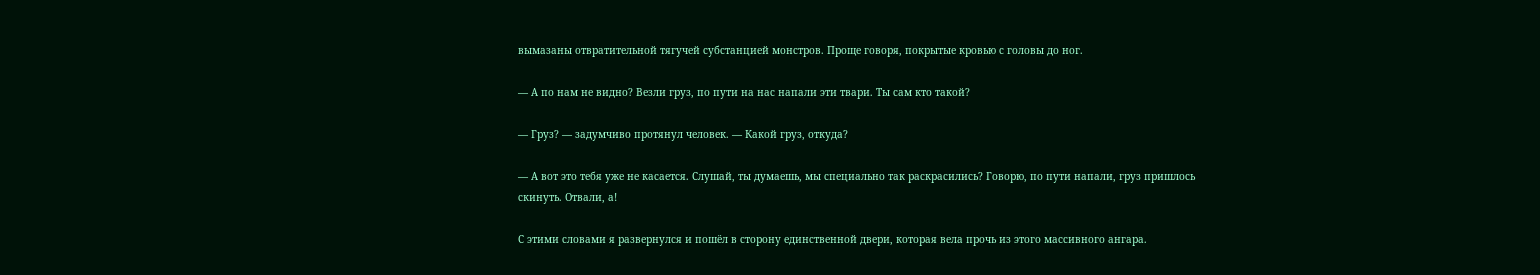вымазаны отвратительной тягучей субстанцией монстров. Проще говоря, покрытые кровью с головы до ног.

— А по нам не видно? Везли груз, по пути на нас напали эти твари. Ты сам кто такой?

— Груз? — задумчиво протянул человек. — Какой груз, откуда?

— А вот это тебя уже не касается. Слушай, ты думаешь, мы специально так раскрасились? Говорю, по пути напали, груз пришлось скинуть. Отвали, а!

С этими словами я развернулся и пошёл в сторону единственной двери, которая вела прочь из этого массивного ангара.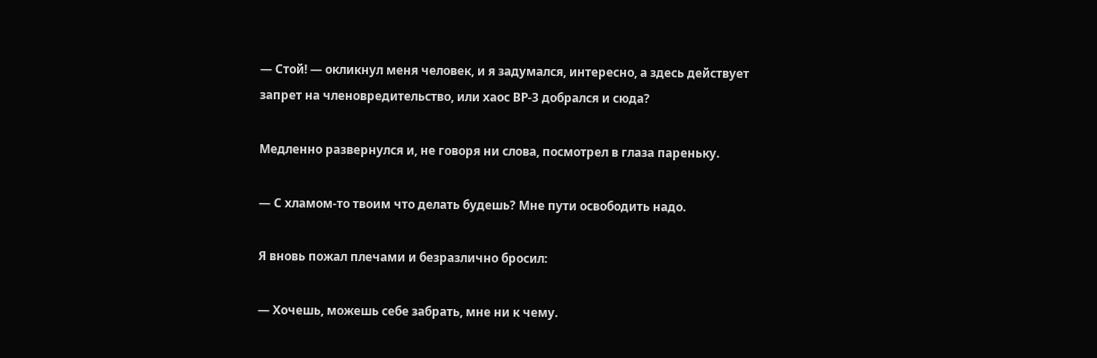— Стой! — окликнул меня человек, и я задумался, интересно, а здесь действует запрет на членовредительство, или хаос ВР-3 добрался и сюда?

Медленно развернулся и, не говоря ни слова, посмотрел в глаза пареньку.

— С хламом-то твоим что делать будешь? Мне пути освободить надо.

Я вновь пожал плечами и безразлично бросил:

— Хочешь, можешь себе забрать, мне ни к чему.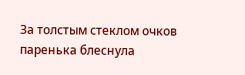За толстым стеклом очков паренька блеснула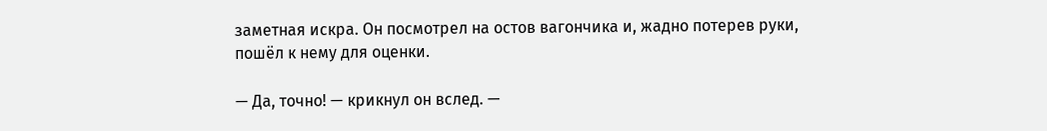заметная искра. Он посмотрел на остов вагончика и, жадно потерев руки, пошёл к нему для оценки.

— Да, точно! — крикнул он вслед. —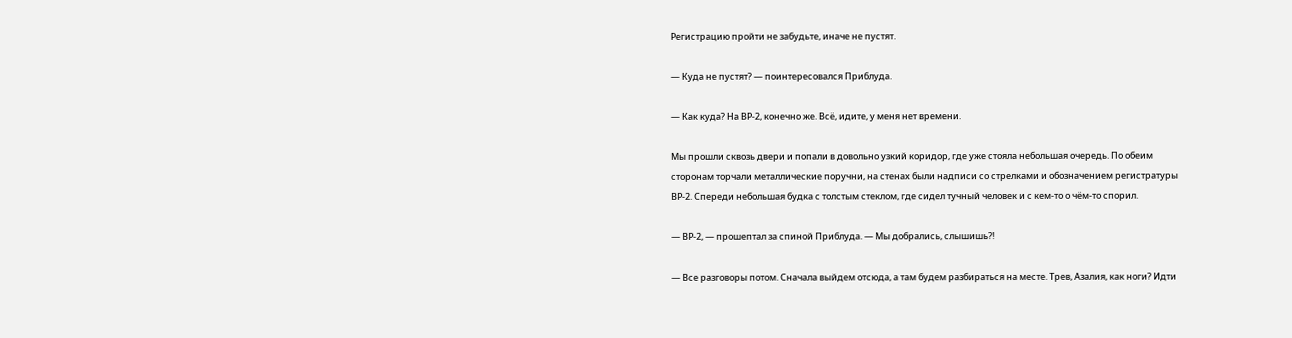Регистрацию пройти не забудьте, иначе не пустят.

— Куда не пустят? — поинтересовался Приблуда.

— Как куда? На ВР-2, конечно же. Всё, идите, у меня нет времени.

Мы прошли сквозь двери и попали в довольно узкий коридор, где уже стояла небольшая очередь. По обеим сторонам торчали металлические поручни, на стенах были надписи со стрелками и обозначением регистратуры ВР-2. Спереди небольшая будка с толстым стеклом, где сидел тучный человек и с кем-то о чём-то спорил.

— ВР-2, — прошептал за спиной Приблуда. — Мы добрались, слышишь?!

— Все разговоры потом. Сначала выйдем отсюда, а там будем разбираться на месте. Трев, Азалия, как ноги? Идти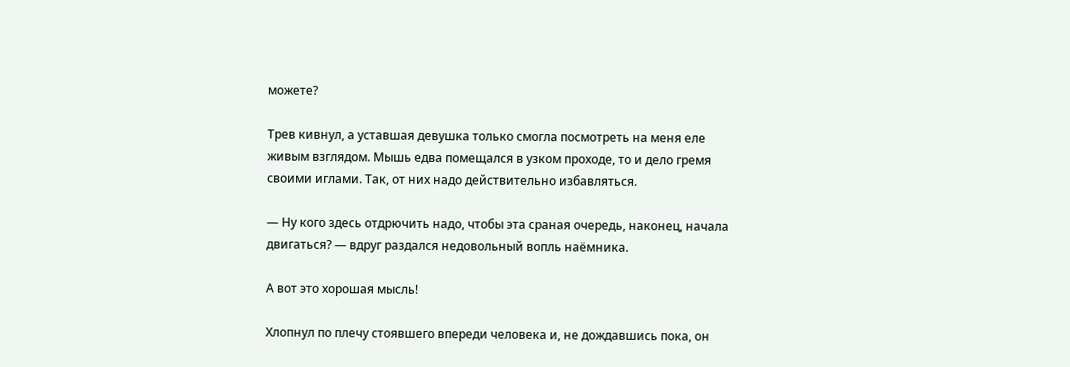можете?

Трев кивнул, а уставшая девушка только смогла посмотреть на меня еле живым взглядом. Мышь едва помещался в узком проходе, то и дело гремя своими иглами. Так, от них надо действительно избавляться.

— Ну кого здесь отдрючить надо, чтобы эта сраная очередь, наконец, начала двигаться? — вдруг раздался недовольный вопль наёмника.

А вот это хорошая мысль!

Хлопнул по плечу стоявшего впереди человека и, не дождавшись пока, он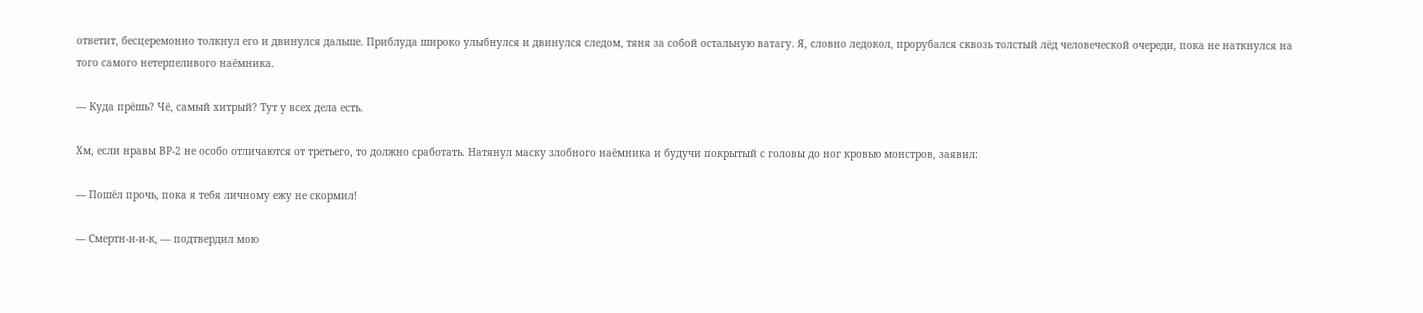ответит, бесцеремонно толкнул его и двинулся дальше. Приблуда широко улыбнулся и двинулся следом, тяня за собой остальную ватагу. Я, словно ледокол, прорубался сквозь толстый лёд человеческой очереди, пока не наткнулся на того самого нетерпеливого наёмника.

— Куда прёшь? Чё, самый хитрый? Тут у всех дела есть.

Хм, если нравы ВР-2 не особо отличаются от третьего, то должно сработать. Натянул маску злобного наёмника и будучи покрытый с головы до ног кровью монстров, заявил:

— Пошёл прочь, пока я тебя личному ежу не скормил!

— Смертн-и-и-к, — подтвердил мою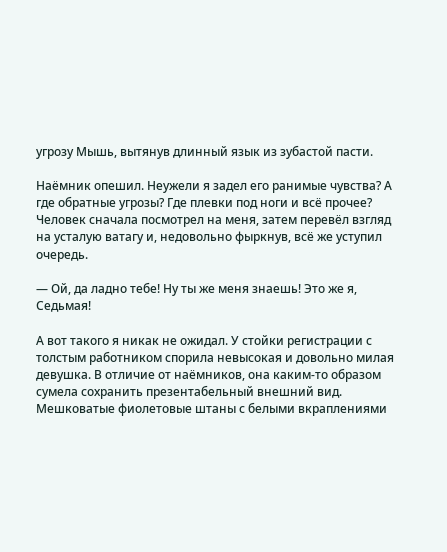угрозу Мышь, вытянув длинный язык из зубастой пасти.

Наёмник опешил. Неужели я задел его ранимые чувства? А где обратные угрозы? Где плевки под ноги и всё прочее? Человек сначала посмотрел на меня, затем перевёл взгляд на усталую ватагу и, недовольно фыркнув, всё же уступил очередь.

— Ой, да ладно тебе! Ну ты же меня знаешь! Это же я, Седьмая!

А вот такого я никак не ожидал. У стойки регистрации с толстым работником спорила невысокая и довольно милая девушка. В отличие от наёмников, она каким-то образом сумела сохранить презентабельный внешний вид. Мешковатые фиолетовые штаны с белыми вкраплениями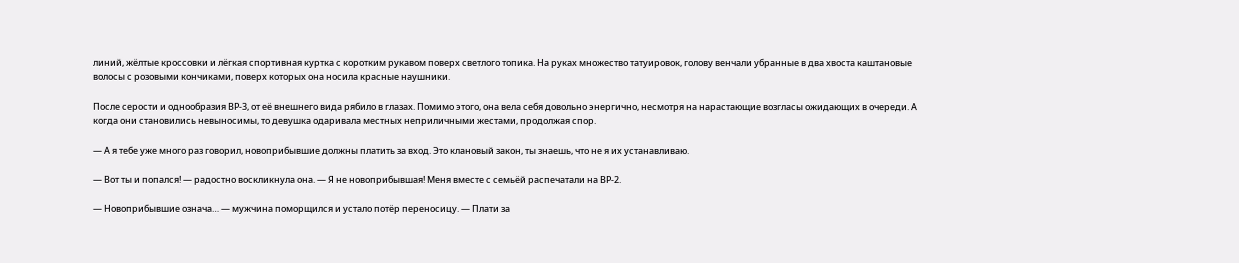линий, жёлтые кроссовки и лёгкая спортивная куртка с коротким рукавом поверх светлого топика. На руках множество татуировок, голову венчали убранные в два хвоста каштановые волосы с розовыми кончиками, поверх которых она носила красные наушники.

После серости и однообразия ВР-3, от её внешнего вида рябило в глазах. Помимо этого, она вела себя довольно энергично, несмотря на нарастающие возгласы ожидающих в очереди. А когда они становились невыносимы, то девушка одаривала местных неприличными жестами, продолжая спор.

— А я тебе уже много раз говорил, новоприбывшие должны платить за вход. Это клановый закон, ты знаешь, что не я их устанавливаю.

— Вот ты и попался! — радостно воскликнула она. — Я не новоприбывшая! Меня вместе с семьёй распечатали на ВР-2.

— Новоприбывшие означа… — мужчина поморщился и устало потёр переносицу. — Плати за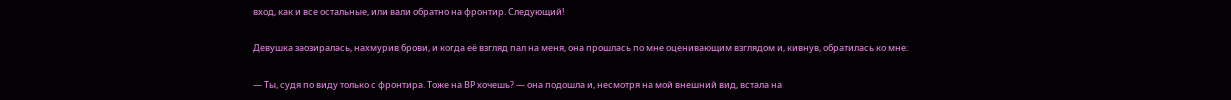вход, как и все остальные, или вали обратно на фронтир. Следующий!

Девушка заозиралась, нахмурив брови, и когда её взгляд пал на меня, она прошлась по мне оценивающим взглядом и, кивнув, обратилась ко мне:

— Ты, судя по виду только с фронтира. Тоже на ВР хочешь? — она подошла и, несмотря на мой внешний вид, встала на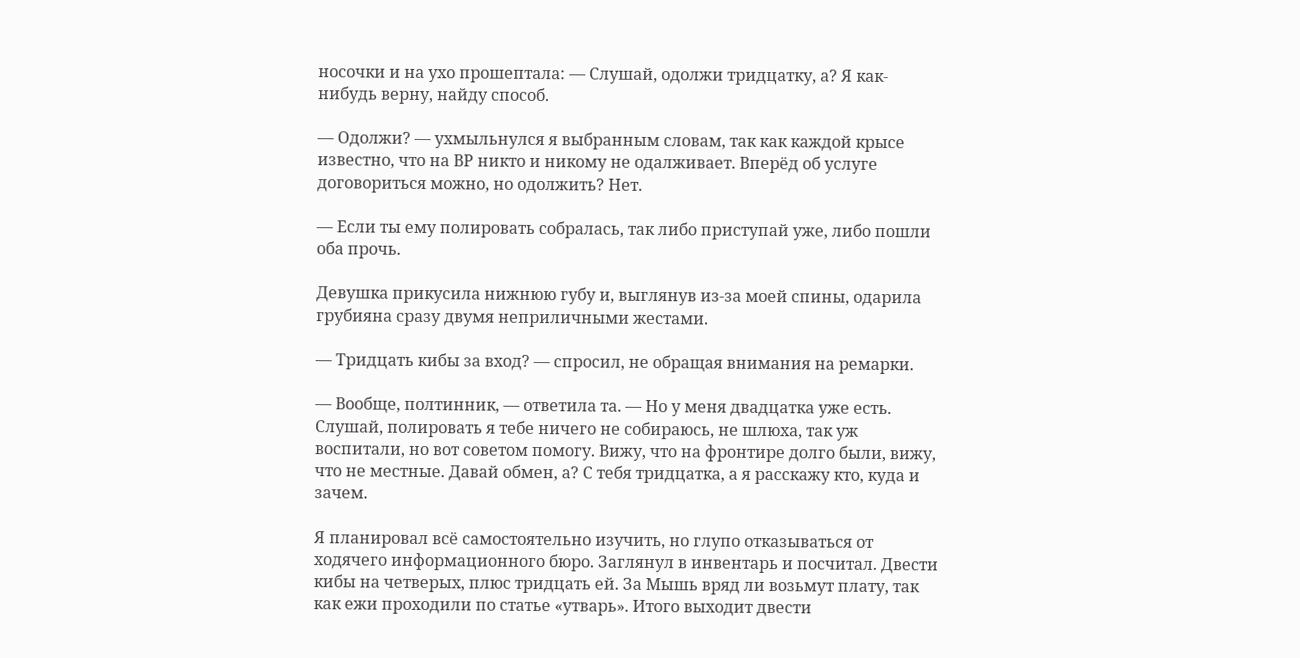носочки и на ухо прошептала: — Слушай, одолжи тридцатку, а? Я как-нибудь верну, найду способ.

— Одолжи? — ухмыльнулся я выбранным словам, так как каждой крысе известно, что на ВР никто и никому не одалживает. Вперёд об услуге договориться можно, но одолжить? Нет.

— Если ты ему полировать собралась, так либо приступай уже, либо пошли оба прочь.

Девушка прикусила нижнюю губу и, выглянув из-за моей спины, одарила грубияна сразу двумя неприличными жестами.

— Тридцать кибы за вход? — спросил, не обращая внимания на ремарки.

— Вообще, полтинник, — ответила та. — Но у меня двадцатка уже есть. Слушай, полировать я тебе ничего не собираюсь, не шлюха, так уж воспитали, но вот советом помогу. Вижу, что на фронтире долго были, вижу, что не местные. Давай обмен, а? С тебя тридцатка, а я расскажу кто, куда и зачем.

Я планировал всё самостоятельно изучить, но глупо отказываться от ходячего информационного бюро. Заглянул в инвентарь и посчитал. Двести кибы на четверых, плюс тридцать ей. За Мышь вряд ли возьмут плату, так как ежи проходили по статье «утварь». Итого выходит двести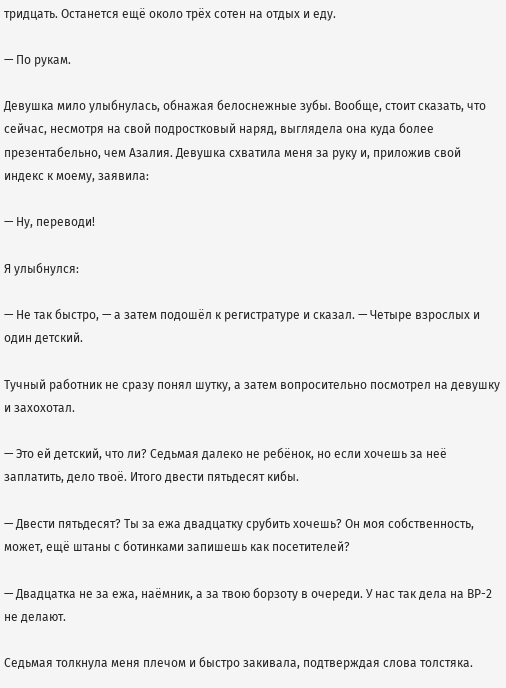тридцать. Останется ещё около трёх сотен на отдых и еду.

— По рукам.

Девушка мило улыбнулась, обнажая белоснежные зубы. Вообще, стоит сказать, что сейчас, несмотря на свой подростковый наряд, выглядела она куда более презентабельно, чем Азалия. Девушка схватила меня за руку и, приложив свой индекс к моему, заявила:

— Ну, переводи!

Я улыбнулся:

— Не так быстро, — а затем подошёл к регистратуре и сказал. — Четыре взрослых и один детский.

Тучный работник не сразу понял шутку, а затем вопросительно посмотрел на девушку и захохотал.

— Это ей детский, что ли? Седьмая далеко не ребёнок, но если хочешь за неё заплатить, дело твоё. Итого двести пятьдесят кибы.

— Двести пятьдесят? Ты за ежа двадцатку срубить хочешь? Он моя собственность, может, ещё штаны с ботинками запишешь как посетителей?

— Двадцатка не за ежа, наёмник, а за твою борзоту в очереди. У нас так дела на ВР-2 не делают.

Седьмая толкнула меня плечом и быстро закивала, подтверждая слова толстяка.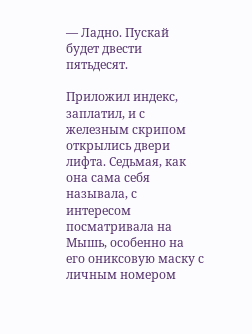— Ладно. Пускай будет двести пятьдесят.

Приложил индекс, заплатил, и с железным скрипом открылись двери лифта. Седьмая, как она сама себя называла, с интересом посматривала на Мышь, особенно на его ониксовую маску с личным номером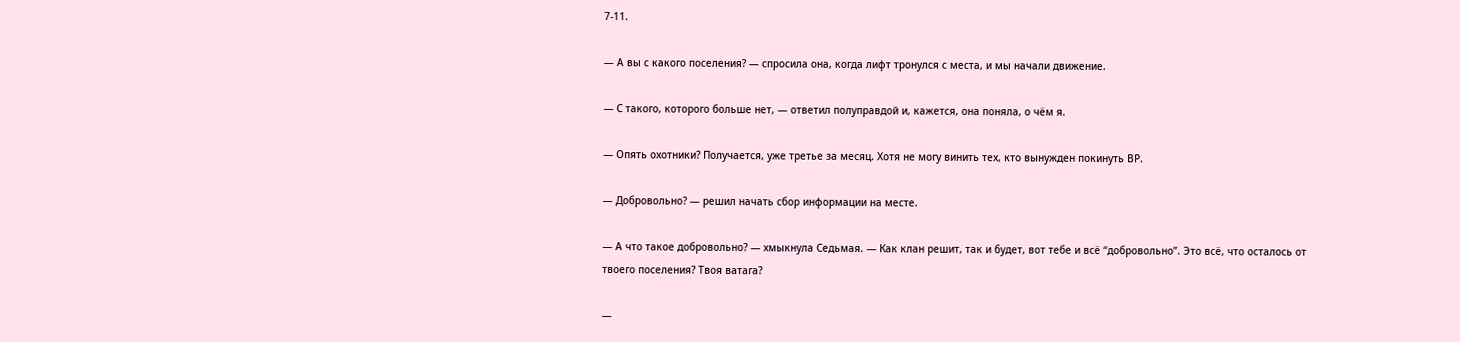7-11.

— А вы с какого поселения? — спросила она, когда лифт тронулся с места, и мы начали движение.

— С такого, которого больше нет, — ответил полуправдой и, кажется, она поняла, о чём я.

— Опять охотники? Получается, уже третье за месяц. Хотя не могу винить тех, кто вынужден покинуть ВР.

— Добровольно? — решил начать сбор информации на месте.

— А что такое добровольно? — хмыкнула Седьмая. — Как клан решит, так и будет, вот тебе и всё “добровольно”. Это всё, что осталось от твоего поселения? Твоя ватага?

—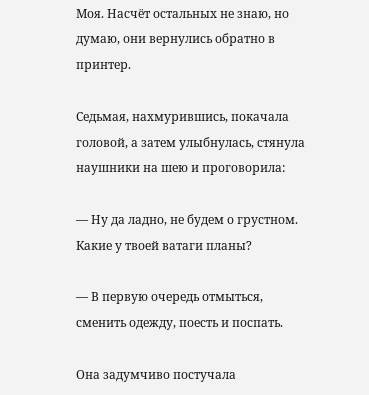Моя. Насчёт остальных не знаю, но думаю, они вернулись обратно в принтер.

Седьмая, нахмурившись, покачала головой, а затем улыбнулась, стянула наушники на шею и проговорила:

— Ну да ладно, не будем о грустном. Какие у твоей ватаги планы?

— В первую очередь отмыться, сменить одежду, поесть и поспать.

Она задумчиво постучала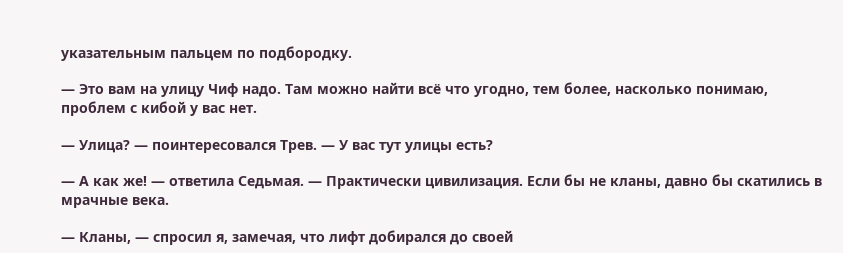указательным пальцем по подбородку.

— Это вам на улицу Чиф надо. Там можно найти всё что угодно, тем более, насколько понимаю, проблем с кибой у вас нет.

— Улица? — поинтересовался Трев. — У вас тут улицы есть?

— А как же! — ответила Седьмая. — Практически цивилизация. Если бы не кланы, давно бы скатились в мрачные века.

— Кланы, — спросил я, замечая, что лифт добирался до своей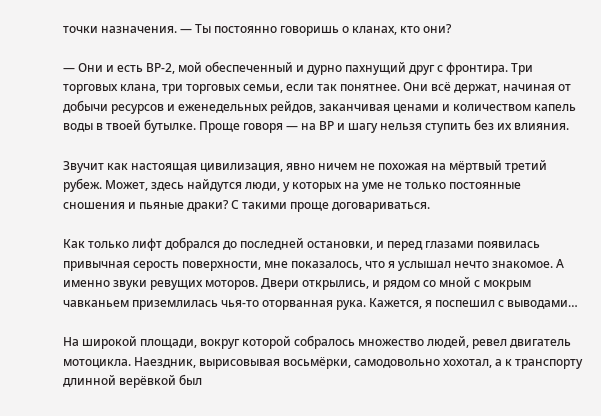точки назначения. — Ты постоянно говоришь о кланах, кто они?

— Они и есть ВР-2, мой обеспеченный и дурно пахнущий друг с фронтира. Три торговых клана, три торговых семьи, если так понятнее. Они всё держат, начиная от добычи ресурсов и еженедельных рейдов, заканчивая ценами и количеством капель воды в твоей бутылке. Проще говоря — на ВР и шагу нельзя ступить без их влияния.

Звучит как настоящая цивилизация, явно ничем не похожая на мёртвый третий рубеж. Может, здесь найдутся люди, у которых на уме не только постоянные сношения и пьяные драки? С такими проще договариваться.

Как только лифт добрался до последней остановки, и перед глазами появилась привычная серость поверхности, мне показалось, что я услышал нечто знакомое. А именно звуки ревущих моторов. Двери открылись, и рядом со мной с мокрым чавканьем приземлилась чья-то оторванная рука. Кажется, я поспешил с выводами…

На широкой площади, вокруг которой собралось множество людей, ревел двигатель мотоцикла. Наездник, вырисовывая восьмёрки, самодовольно хохотал, а к транспорту длинной верёвкой был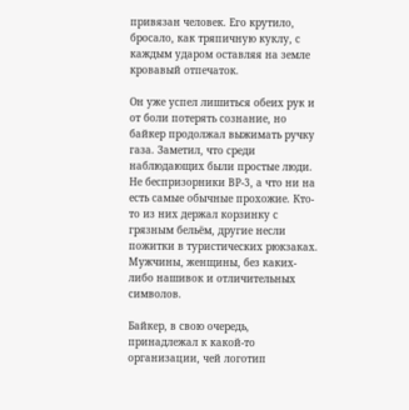привязан человек. Его крутило, бросало, как тряпичную куклу, с каждым ударом оставляя на земле кровавый отпечаток.

Он уже успел лишиться обеих рук и от боли потерять сознание, но байкер продолжал выжимать ручку газа. Заметил, что среди наблюдающих были простые люди. Не беспризорники ВР-3, а что ни на есть самые обычные прохожие. Кто-то из них держал корзинку с грязным бельём, другие несли пожитки в туристических рюкзаках. Мужчины, женщины, без каких-либо нашивок и отличительных символов.

Байкер, в свою очередь, принадлежал к какой-то организации, чей логотип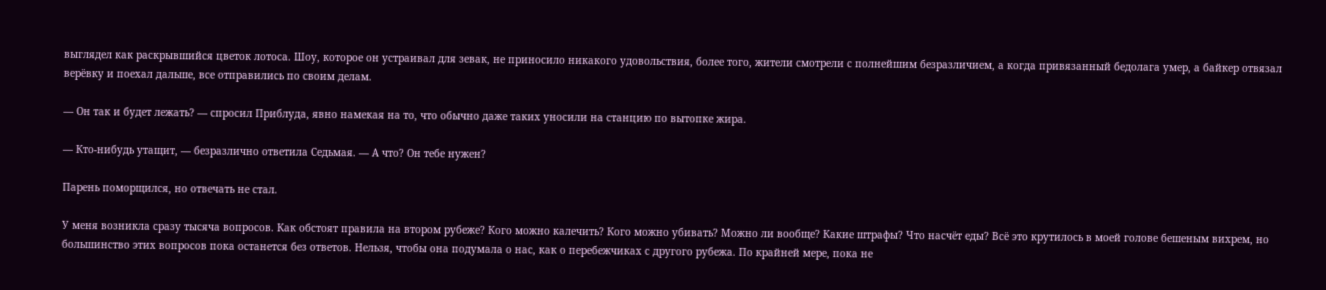выглядел как раскрывшийся цветок лотоса. Шоу, которое он устраивал для зевак, не приносило никакого удовольствия, более того, жители смотрели с полнейшим безразличием, а когда привязанный бедолага умер, а байкер отвязал верёвку и поехал дальше, все отправились по своим делам.

— Он так и будет лежать? — спросил Приблуда, явно намекая на то, что обычно даже таких уносили на станцию по вытопке жира.

— Кто-нибудь утащит, — безразлично ответила Седьмая. — А что? Он тебе нужен?

Парень поморщился, но отвечать не стал.

У меня возникла сразу тысяча вопросов. Как обстоят правила на втором рубеже? Кого можно калечить? Кого можно убивать? Можно ли вообще? Какие штрафы? Что насчёт еды? Всё это крутилось в моей голове бешеным вихрем, но большинство этих вопросов пока останется без ответов. Нельзя, чтобы она подумала о нас, как о перебежчиках с другого рубежа. По крайней мере, пока не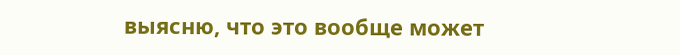выясню, что это вообще может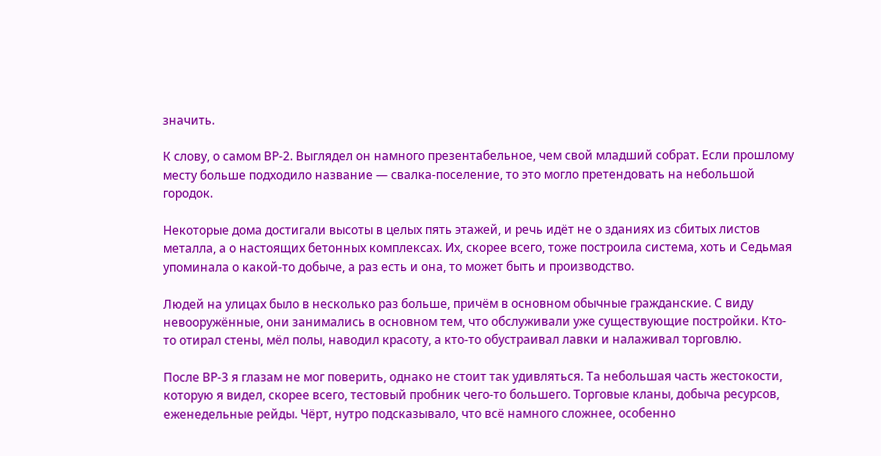значить.

К слову, о самом ВР-2. Выглядел он намного презентабельное, чем свой младший собрат. Если прошлому месту больше подходило название — свалка-поселение, то это могло претендовать на небольшой городок.

Некоторые дома достигали высоты в целых пять этажей, и речь идёт не о зданиях из сбитых листов металла, а о настоящих бетонных комплексах. Их, скорее всего, тоже построила система, хоть и Седьмая упоминала о какой-то добыче, а раз есть и она, то может быть и производство.

Людей на улицах было в несколько раз больше, причём в основном обычные гражданские. С виду невооружённые, они занимались в основном тем, что обслуживали уже существующие постройки. Кто-то отирал стены, мёл полы, наводил красоту, а кто-то обустраивал лавки и налаживал торговлю.

После ВР-3 я глазам не мог поверить, однако не стоит так удивляться. Та небольшая часть жестокости, которую я видел, скорее всего, тестовый пробник чего-то большего. Торговые кланы, добыча ресурсов, еженедельные рейды. Чёрт, нутро подсказывало, что всё намного сложнее, особенно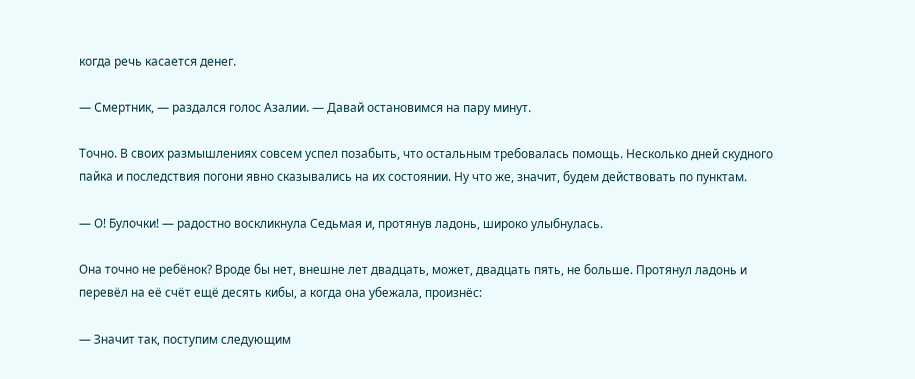когда речь касается денег.

— Смертник, — раздался голос Азалии. — Давай остановимся на пару минут.

Точно. В своих размышлениях совсем успел позабыть, что остальным требовалась помощь. Несколько дней скудного пайка и последствия погони явно сказывались на их состоянии. Ну что же, значит, будем действовать по пунктам.

— О! Булочки! — радостно воскликнула Седьмая и, протянув ладонь, широко улыбнулась.

Она точно не ребёнок? Вроде бы нет, внешне лет двадцать, может, двадцать пять, не больше. Протянул ладонь и перевёл на её счёт ещё десять кибы, а когда она убежала, произнёс:

— Значит так, поступим следующим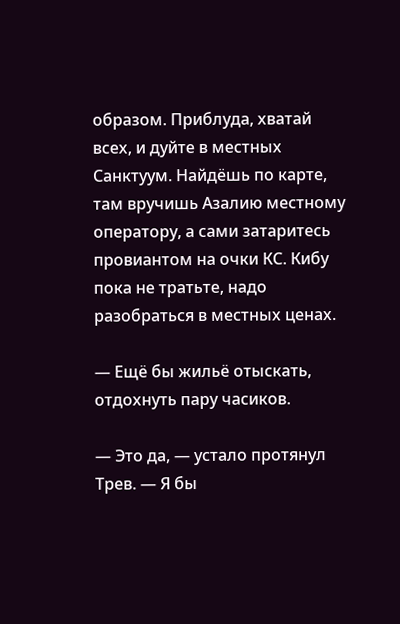образом. Приблуда, хватай всех, и дуйте в местных Санктуум. Найдёшь по карте, там вручишь Азалию местному оператору, а сами затаритесь провиантом на очки КС. Кибу пока не тратьте, надо разобраться в местных ценах.

— Ещё бы жильё отыскать, отдохнуть пару часиков.

— Это да, — устало протянул Трев. — Я бы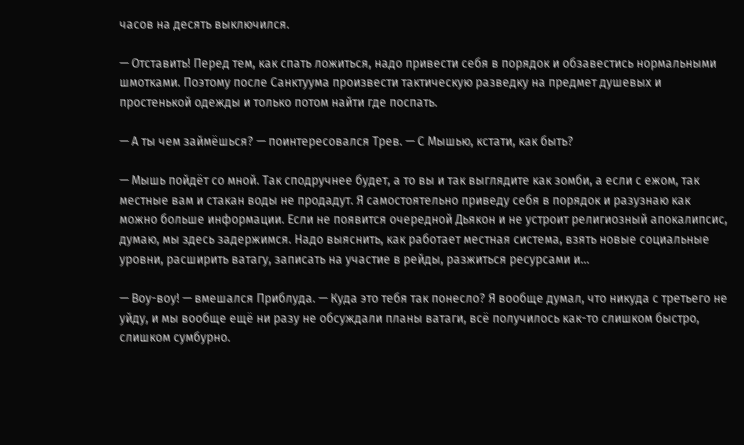часов на десять выключился.

— Отставить! Перед тем, как спать ложиться, надо привести себя в порядок и обзавестись нормальными шмотками. Поэтому после Санктуума произвести тактическую разведку на предмет душевых и простенькой одежды и только потом найти где поспать.

— А ты чем займёшься? — поинтересовался Трев. — С Мышью, кстати, как быть?

— Мышь пойдёт со мной. Так сподручнее будет, а то вы и так выглядите как зомби, а если с ежом, так местные вам и стакан воды не продадут. Я самостоятельно приведу себя в порядок и разузнаю как можно больше информации. Если не появится очередной Дьякон и не устроит религиозный апокалипсис, думаю, мы здесь задержимся. Надо выяснить, как работает местная система, взять новые социальные уровни, расширить ватагу, записать на участие в рейды, разжиться ресурсами и…

— Воу-воу! — вмешался Приблуда. — Куда это тебя так понесло? Я вообще думал, что никуда с третьего не уйду, и мы вообще ещё ни разу не обсуждали планы ватаги, всё получилось как-то слишком быстро, слишком сумбурно.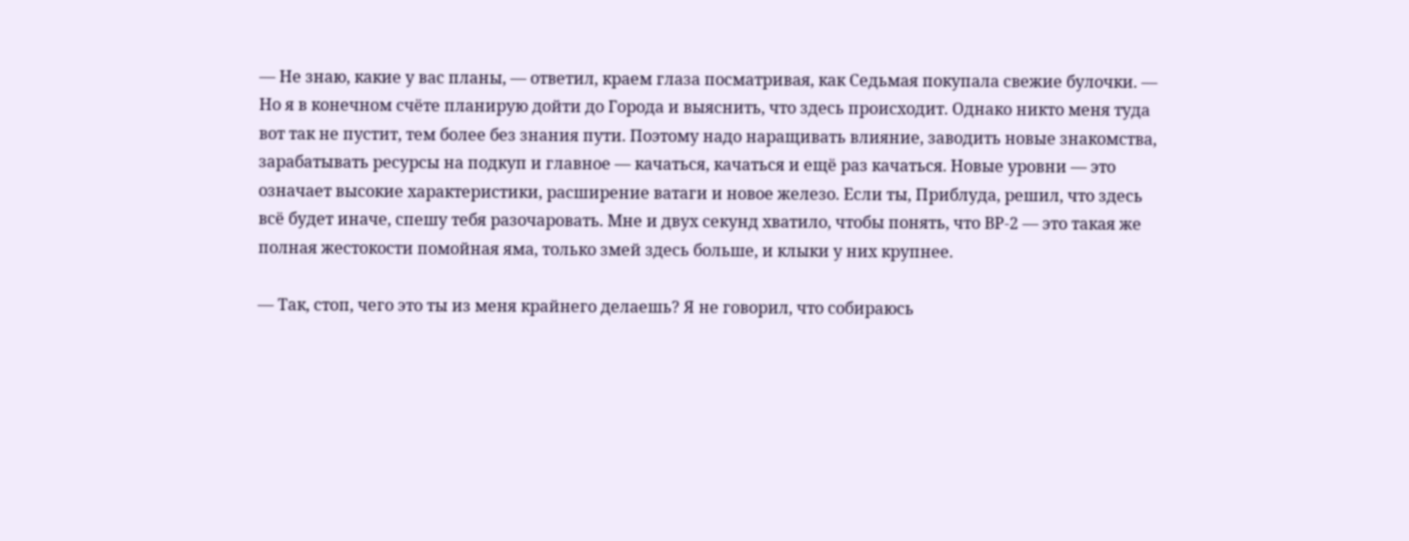— Не знаю, какие у вас планы, — ответил, краем глаза посматривая, как Седьмая покупала свежие булочки. — Но я в конечном счёте планирую дойти до Города и выяснить, что здесь происходит. Однако никто меня туда вот так не пустит, тем более без знания пути. Поэтому надо наращивать влияние, заводить новые знакомства, зарабатывать ресурсы на подкуп и главное — качаться, качаться и ещё раз качаться. Новые уровни — это означает высокие характеристики, расширение ватаги и новое железо. Если ты, Приблуда, решил, что здесь всё будет иначе, спешу тебя разочаровать. Мне и двух секунд хватило, чтобы понять, что ВР-2 — это такая же полная жестокости помойная яма, только змей здесь больше, и клыки у них крупнее.

— Так, стоп, чего это ты из меня крайнего делаешь? Я не говорил, что собираюсь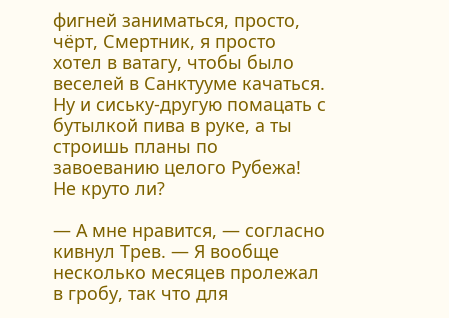фигней заниматься, просто, чёрт, Смертник, я просто хотел в ватагу, чтобы было веселей в Санктууме качаться. Ну и сиську-другую помацать с бутылкой пива в руке, а ты строишь планы по завоеванию целого Рубежа! Не круто ли?

— А мне нравится, — согласно кивнул Трев. — Я вообще несколько месяцев пролежал в гробу, так что для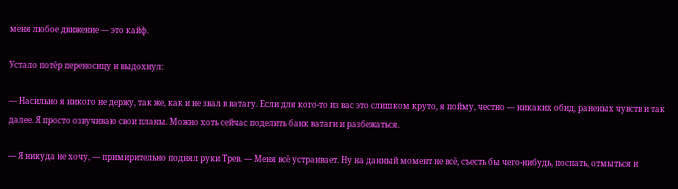меня любое движение — это кайф.

Устало потёр переносицу и выдохнул:

— Насильно я никого не держу, так же, как и не звал в ватагу. Если для кого-то из вас это слишком круто, я пойму, честно — никаких обид, раненых чувств и так далее. Я просто озвучиваю свои планы. Можно хоть сейчас поделить банк ватаги и разбежаться.

— Я никуда не хочу, — примирительно поднял руки Трев. — Меня всё устраивает. Ну на данный момент не всё, съесть бы чего-нибудь, поспать, отмыться и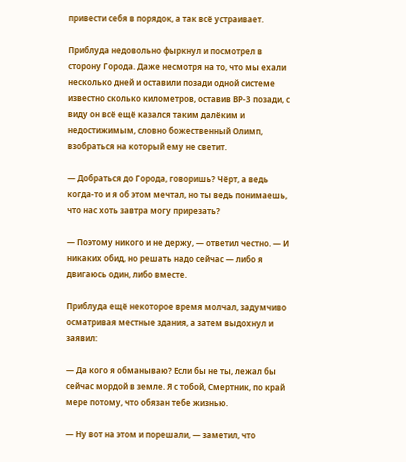привести себя в порядок, а так всё устраивает.

Приблуда недовольно фыркнул и посмотрел в сторону Города. Даже несмотря на то, что мы ехали несколько дней и оставили позади одной системе известно сколько километров, оставив ВР-3 позади, с виду он всё ещё казался таким далёким и недостижимым, словно божественный Олимп, взобраться на который ему не светит.

— Добраться до Города, говоришь? Чёрт, а ведь когда-то и я об этом мечтал, но ты ведь понимаешь, что нас хоть завтра могу прирезать?

— Поэтому никого и не держу, — ответил честно. — И никаких обид, но решать надо сейчас — либо я двигаюсь один, либо вместе.

Приблуда ещё некоторое время молчал, задумчиво осматривая местные здания, а затем выдохнул и заявил:

— Да кого я обманываю? Если бы не ты, лежал бы сейчас мордой в земле. Я с тобой, Смертник, по край мере потому, что обязан тебе жизнью.

— Ну вот на этом и порешали, — заметил, что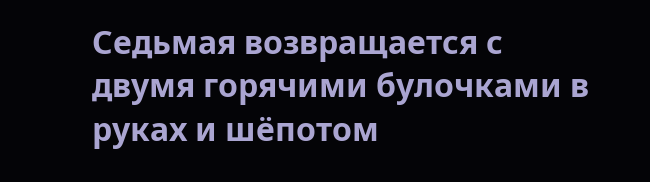Седьмая возвращается с двумя горячими булочками в руках и шёпотом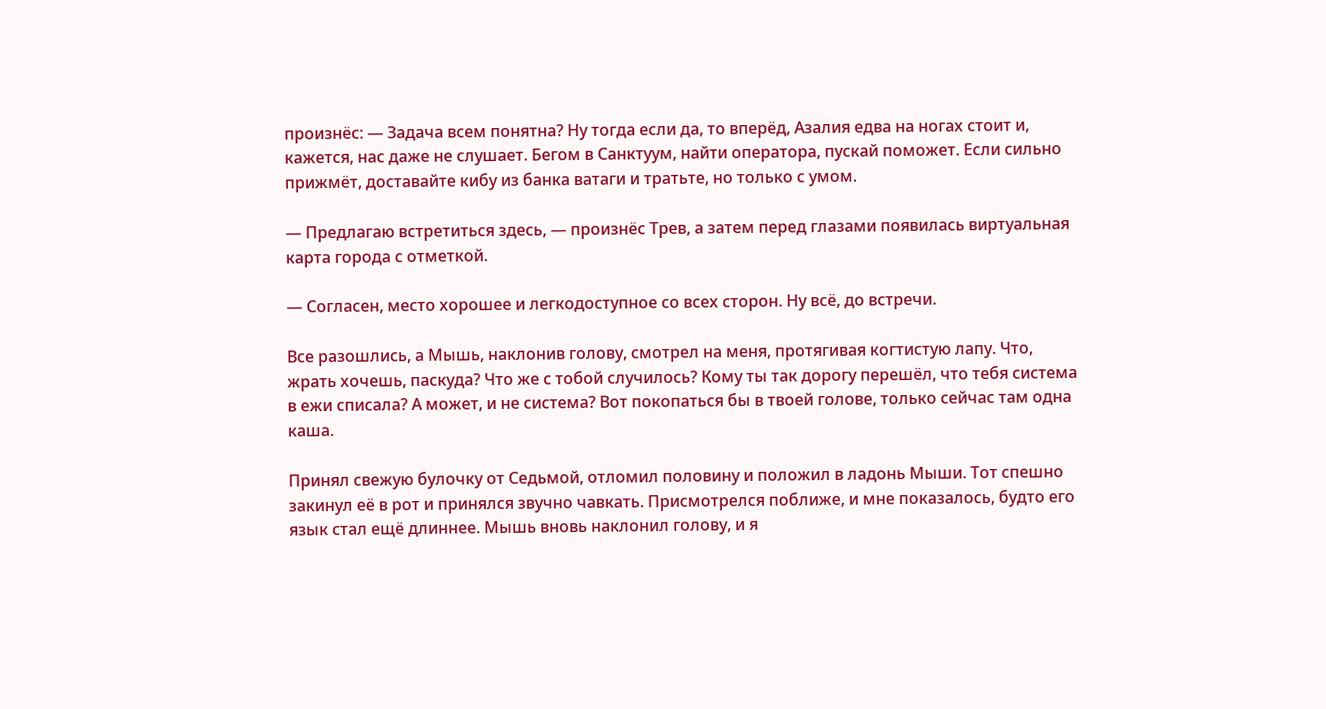произнёс: — Задача всем понятна? Ну тогда если да, то вперёд, Азалия едва на ногах стоит и, кажется, нас даже не слушает. Бегом в Санктуум, найти оператора, пускай поможет. Если сильно прижмёт, доставайте кибу из банка ватаги и тратьте, но только с умом.

— Предлагаю встретиться здесь, — произнёс Трев, а затем перед глазами появилась виртуальная карта города с отметкой.

— Согласен, место хорошее и легкодоступное со всех сторон. Ну всё, до встречи.

Все разошлись, а Мышь, наклонив голову, смотрел на меня, протягивая когтистую лапу. Что, жрать хочешь, паскуда? Что же с тобой случилось? Кому ты так дорогу перешёл, что тебя система в ежи списала? А может, и не система? Вот покопаться бы в твоей голове, только сейчас там одна каша.

Принял свежую булочку от Седьмой, отломил половину и положил в ладонь Мыши. Тот спешно закинул её в рот и принялся звучно чавкать. Присмотрелся поближе, и мне показалось, будто его язык стал ещё длиннее. Мышь вновь наклонил голову, и я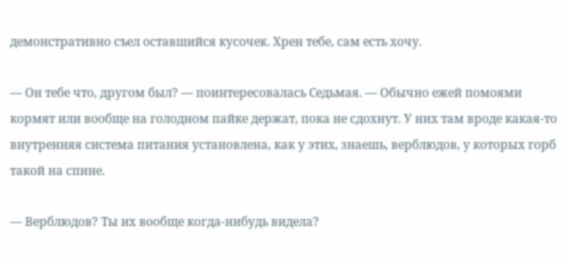демонстративно съел оставшийся кусочек. Хрен тебе, сам есть хочу.

— Он тебе что, другом был? — поинтересовалась Седьмая. — Обычно ежей помоями кормят или вообще на голодном пайке держат, пока не сдохнут. У них там вроде какая-то внутренняя система питания установлена, как у этих, знаешь, верблюдов, у которых горб такой на спине.

— Верблюдов? Ты их вообще когда-нибудь видела?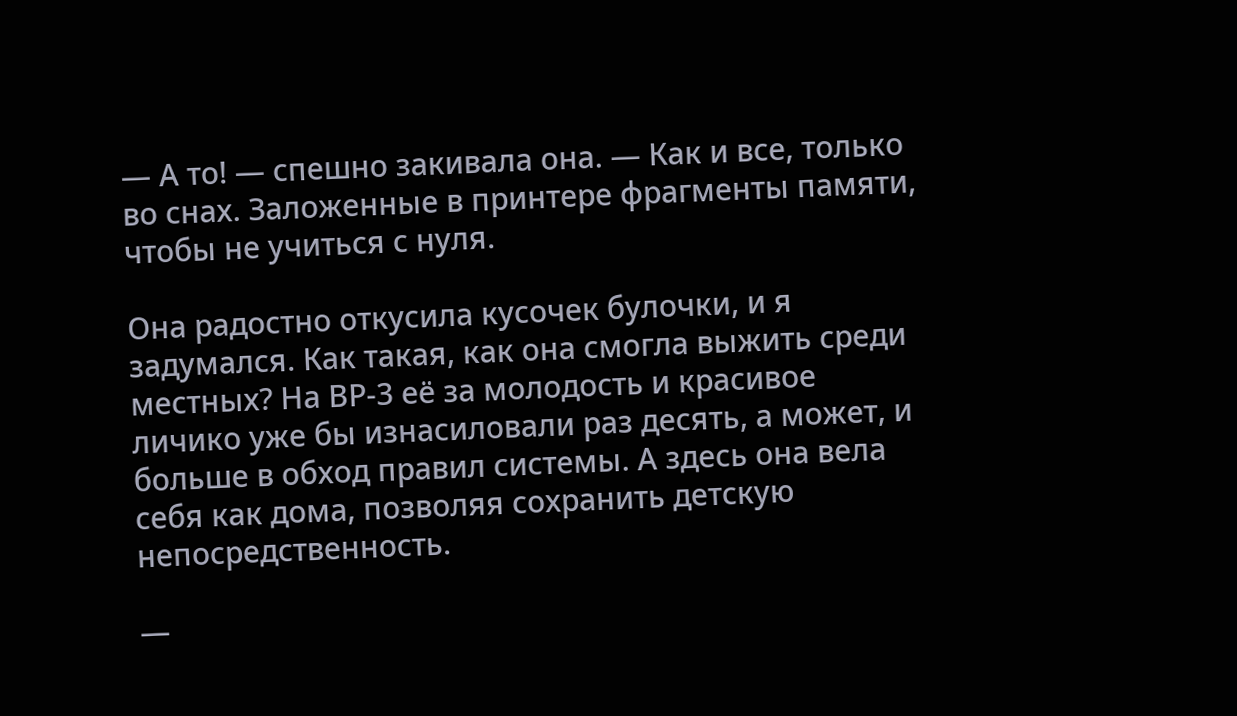— А то! — спешно закивала она. — Как и все, только во снах. Заложенные в принтере фрагменты памяти, чтобы не учиться с нуля.

Она радостно откусила кусочек булочки, и я задумался. Как такая, как она смогла выжить среди местных? На ВР-3 её за молодость и красивое личико уже бы изнасиловали раз десять, а может, и больше в обход правил системы. А здесь она вела себя как дома, позволяя сохранить детскую непосредственность.

—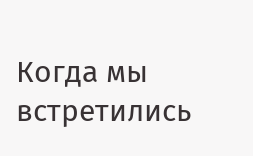Когда мы встретились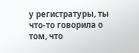у регистратуры, ты что-то говорила о том, что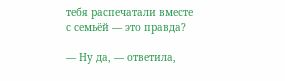тебя распечатали вместе с семьёй — это правда?

— Ну да, — ответила,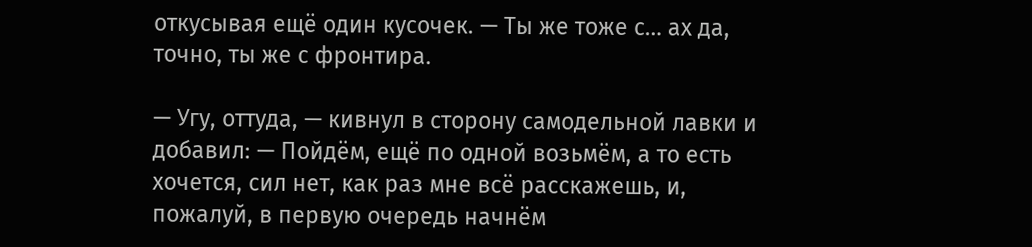откусывая ещё один кусочек. — Ты же тоже с… ах да, точно, ты же с фронтира.

— Угу, оттуда, — кивнул в сторону самодельной лавки и добавил: — Пойдём, ещё по одной возьмём, а то есть хочется, сил нет, как раз мне всё расскажешь, и, пожалуй, в первую очередь начнём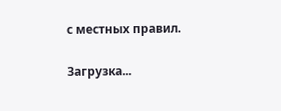с местных правил.

Загрузка...